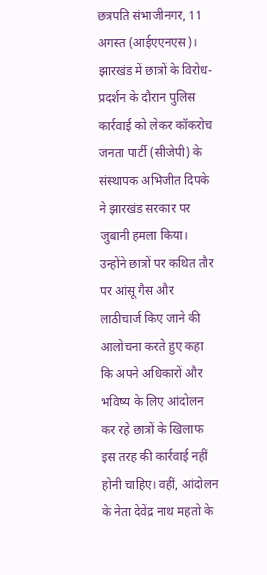छत्रपति संभाजीनगर, 11 अगस्त (आईएएनएस)। झारखंड में छात्रों के विरोध-प्रदर्शन के दौरान पुलिस कार्रवाई को लेकर कॉकरोच जनता पार्टी (सीजेपी) के संस्थापक अभिजीत दिपके ने झारखंड सरकार पर जुबानी हमला किया। उन्होंने छात्रों पर कथित तौर पर आंसू गैस और लाठीचार्ज किए जाने की आलोचना करते हुए कहा कि अपने अधिकारों और भविष्य के लिए आंदोलन कर रहे छात्रों के खिलाफ इस तरह की कार्रवाई नहीं होनी चाहिए। वहीं, आंदोलन के नेता देवेंद्र नाथ महतो के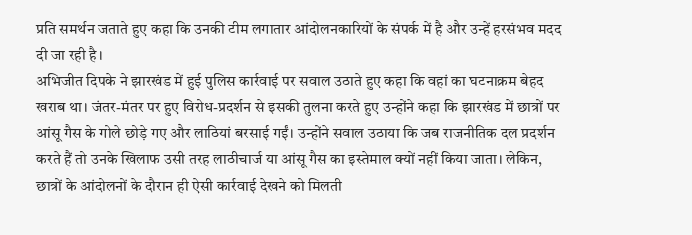प्रति समर्थन जताते हुए कहा कि उनकी टीम लगातार आंदोलनकारियों के संपर्क में है और उन्हें हरसंभव मदद दी जा रही है।
अभिजीत दिपके ने झारखंड में हुई पुलिस कार्रवाई पर सवाल उठाते हुए कहा कि वहां का घटनाक्रम बेहद खराब था। जंतर-मंतर पर हुए विरोध-प्रदर्शन से इसकी तुलना करते हुए उन्होंने कहा कि झारखंड में छात्रों पर आंसू गैस के गोले छोड़े गए और लाठियां बरसाई गईं। उन्होंने सवाल उठाया कि जब राजनीतिक दल प्रदर्शन करते हैं तो उनके खिलाफ उसी तरह लाठीचार्ज या आंसू गैस का इस्तेमाल क्यों नहीं किया जाता। लेकिन, छात्रों के आंदोलनों के दौरान ही ऐसी कार्रवाई देखने को मिलती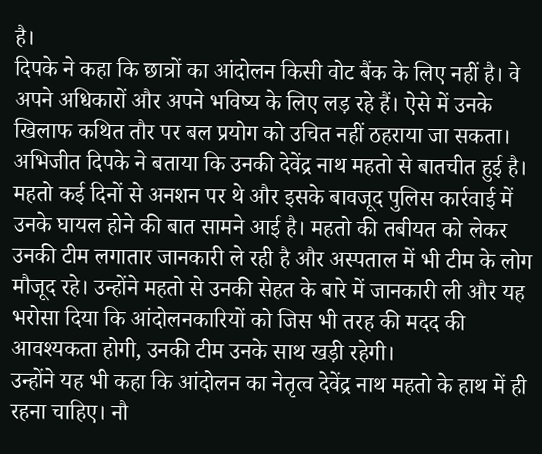है।
दिपके ने कहा कि छात्रों का आंदोलन किसी वोट बैंक के लिए नहीं है। वे अपने अधिकारों और अपने भविष्य के लिए लड़ रहे हैं। ऐसे में उनके खिलाफ कथित तौर पर बल प्रयोग को उचित नहीं ठहराया जा सकता।
अभिजीत दिपके ने बताया कि उनकी देवेंद्र नाथ महतो से बातचीत हुई है। महतो कई दिनों से अनशन पर थे और इसके बावजूद पुलिस कार्रवाई में उनके घायल होने की बात सामने आई है। महतो की तबीयत को लेकर उनकी टीम लगातार जानकारी ले रही है और अस्पताल में भी टीम के लोग मौजूद रहे। उन्होंने महतो से उनकी सेहत के बारे में जानकारी ली और यह भरोसा दिया कि आंदोलनकारियों को जिस भी तरह की मदद की आवश्यकता होगी, उनकी टीम उनके साथ खड़ी रहेगी।
उन्होंने यह भी कहा कि आंदोलन का नेतृत्व देवेंद्र नाथ महतो के हाथ में ही रहना चाहिए। नौ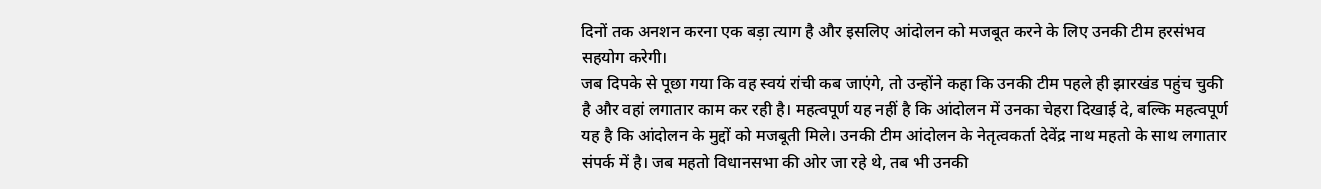दिनों तक अनशन करना एक बड़ा त्याग है और इसलिए आंदोलन को मजबूत करने के लिए उनकी टीम हरसंभव सहयोग करेगी।
जब दिपके से पूछा गया कि वह स्वयं रांची कब जाएंगे, तो उन्होंने कहा कि उनकी टीम पहले ही झारखंड पहुंच चुकी है और वहां लगातार काम कर रही है। महत्वपूर्ण यह नहीं है कि आंदोलन में उनका चेहरा दिखाई दे, बल्कि महत्वपूर्ण यह है कि आंदोलन के मुद्दों को मजबूती मिले। उनकी टीम आंदोलन के नेतृत्वकर्ता देवेंद्र नाथ महतो के साथ लगातार संपर्क में है। जब महतो विधानसभा की ओर जा रहे थे, तब भी उनकी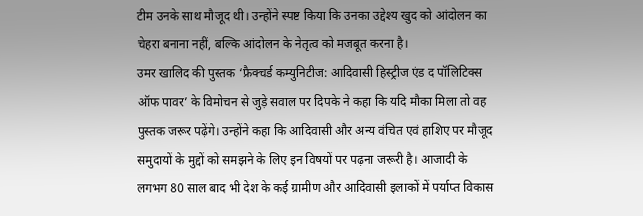टीम उनके साथ मौजूद थी। उन्होंने स्पष्ट किया कि उनका उद्देश्य खुद को आंदोलन का चेहरा बनाना नहीं, बल्कि आंदोलन के नेतृत्व को मजबूत करना है।
उमर खालिद की पुस्तक ‘फ्रैक्चर्ड कम्युनिटीज: आदिवासी हिस्ट्रीज एंड द पॉलिटिक्स ऑफ पावर’ के विमोचन से जुड़े सवाल पर दिपके ने कहा कि यदि मौका मिला तो वह पुस्तक जरूर पढ़ेंगे। उन्होंने कहा कि आदिवासी और अन्य वंचित एवं हाशिए पर मौजूद समुदायों के मुद्दों को समझने के लिए इन विषयों पर पढ़ना जरूरी है। आजादी के लगभग 80 साल बाद भी देश के कई ग्रामीण और आदिवासी इलाकों में पर्याप्त विकास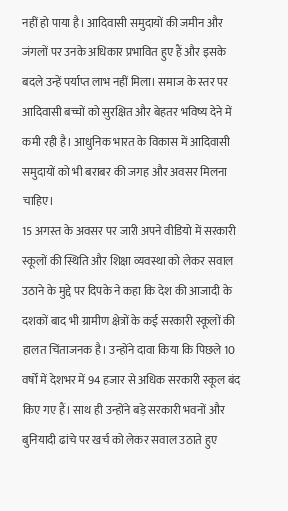नहीं हो पाया है। आदिवासी समुदायों की जमीन और जंगलों पर उनके अधिकार प्रभावित हुए हैं और इसके बदले उन्हें पर्याप्त लाभ नहीं मिला। समाज के स्तर पर आदिवासी बच्चों को सुरक्षित और बेहतर भविष्य देने में कमी रही है। आधुनिक भारत के विकास में आदिवासी समुदायों को भी बराबर की जगह और अवसर मिलना चाहिए।
15 अगस्त के अवसर पर जारी अपने वीडियो में सरकारी स्कूलों की स्थिति और शिक्षा व्यवस्था को लेकर सवाल उठाने के मुद्दे पर दिपके ने कहा कि देश की आजादी के दशकों बाद भी ग्रामीण क्षेत्रों के कई सरकारी स्कूलों की हालत चिंताजनक है। उन्होंने दावा किया कि पिछले 10 वर्षों में देशभर में 94 हजार से अधिक सरकारी स्कूल बंद किए गए हैं। साथ ही उन्होंने बड़े सरकारी भवनों और बुनियादी ढांचे पर खर्च को लेकर सवाल उठाते हुए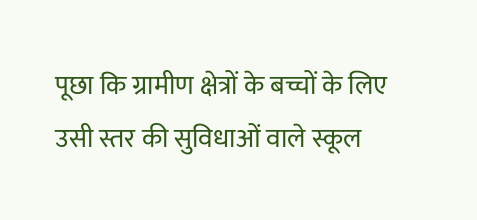पूछा कि ग्रामीण क्षेत्रों के बच्चों के लिए उसी स्तर की सुविधाओं वाले स्कूल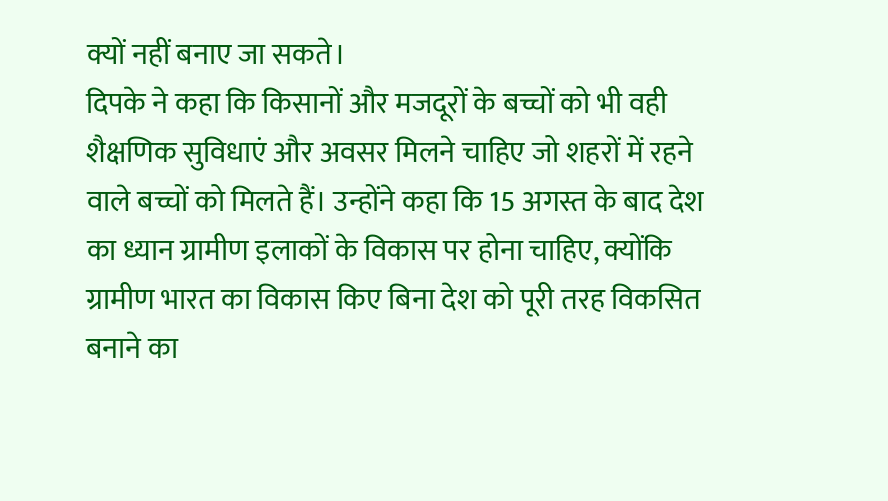क्यों नहीं बनाए जा सकते।
दिपके ने कहा कि किसानों और मजदूरों के बच्चों को भी वही शैक्षणिक सुविधाएं और अवसर मिलने चाहिए जो शहरों में रहने वाले बच्चों को मिलते हैं। उन्होंने कहा कि 15 अगस्त के बाद देश का ध्यान ग्रामीण इलाकों के विकास पर होना चाहिए, क्योंकि ग्रामीण भारत का विकास किए बिना देश को पूरी तरह विकसित बनाने का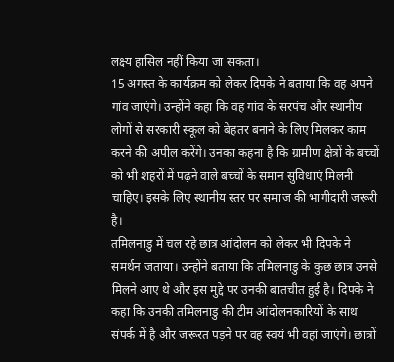लक्ष्य हासिल नहीं किया जा सकता।
15 अगस्त के कार्यक्रम को लेकर दिपके ने बताया कि वह अपने गांव जाएंगे। उन्होंने कहा कि वह गांव के सरपंच और स्थानीय लोगों से सरकारी स्कूल को बेहतर बनाने के लिए मिलकर काम करने की अपील करेंगे। उनका कहना है कि ग्रामीण क्षेत्रों के बच्चों को भी शहरों में पढ़ने वाले बच्चों के समान सुविधाएं मिलनी चाहिए। इसके लिए स्थानीय स्तर पर समाज की भागीदारी जरूरी है।
तमिलनाडु में चल रहे छात्र आंदोलन को लेकर भी दिपके ने समर्थन जताया। उन्होंने बताया कि तमिलनाडु के कुछ छात्र उनसे मिलने आए थे और इस मुद्दे पर उनकी बातचीत हुई है। दिपके ने कहा कि उनकी तमिलनाडु की टीम आंदोलनकारियों के साथ संपर्क में है और जरूरत पड़ने पर वह स्वयं भी वहां जाएंगे। छात्रों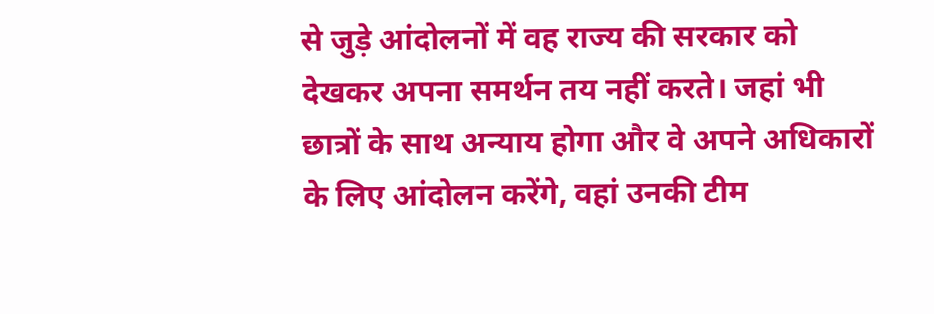से जुड़े आंदोलनों में वह राज्य की सरकार को देखकर अपना समर्थन तय नहीं करते। जहां भी छात्रों के साथ अन्याय होगा और वे अपने अधिकारों के लिए आंदोलन करेंगे, वहां उनकी टीम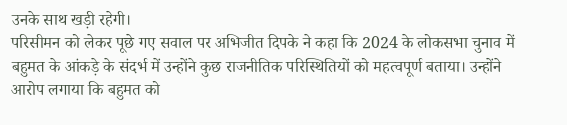उनके साथ खड़ी रहेगी।
परिसीमन को लेकर पूछे गए सवाल पर अभिजीत दिपके ने कहा कि 2024 के लोकसभा चुनाव में बहुमत के आंकड़े के संदर्भ में उन्होंने कुछ राजनीतिक परिस्थितियों को महत्वपूर्ण बताया। उन्होंने आरोप लगाया कि बहुमत को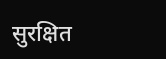सुरक्षित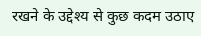रखने के उद्देश्य से कुछ कदम उठाए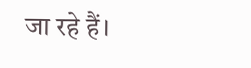जा रहे हैं।